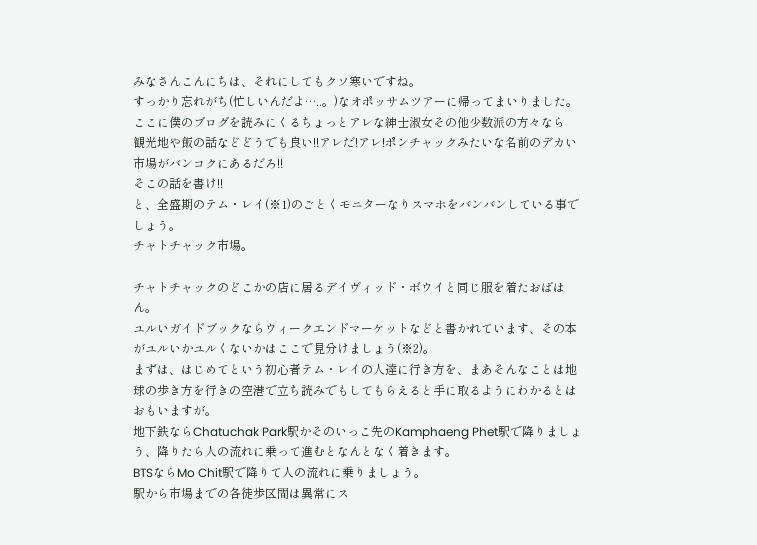みなさんこんにちは、それにしてもクソ寒いですね。
すっかり忘れがち(忙しいんだよ…..。)なオポッサムツアーに帰ってまいりました。
ここに僕のブログを読みにくるちょっとアレな紳士淑女その他少数派の方々なら
観光地や飯の話などどうでも良い!!アレだ!アレ!ポンチャックみたいな名前のデカい市場がバンコクにあるだろ!!
そこの話を書け!!
と、全盛期のテム・レイ(※1)のごとくモニターなりスマホをバンバンしている事でしょう。
チャトチャック市場。

チャトチャックのどこかの店に居るデイヴィッド・ボウイと同じ服を着たおばはん。
ユルいガイドブックならウィークエンドマーケットなどと書かれています、その本がユルいかユルくないかはここで見分けましょう(※2)。
まずは、はじめてという初心者テム・レイの人達に行き方を、まあそんなことは地球の歩き方を行きの空港で立ち読みでもしてもらえると手に取るようにわかるとはおもいますが。
地下鉄ならChatuchak Park駅かそのいっこ先のKamphaeng Phet駅で降りましょう、降りたら人の流れに乗って進むとなんとなく着きます。
BTSならMo Chit駅で降りて人の流れに乗りましょう。
駅から市場までの各徒歩区間は異常にス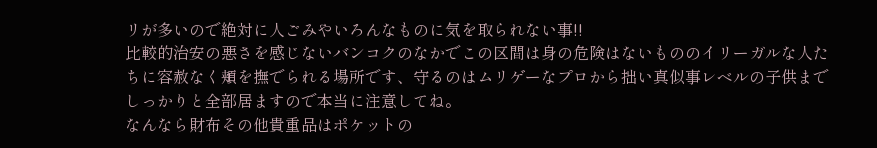リが多いので絶対に人ごみやいろんなものに気を取られない事!!
比較的治安の悪さを感じないバンコクのなかでこの区間は身の危険はないもののイリーガルな人たちに容赦なく頬を撫でられる場所です、守るのはムリゲーなプロから拙い真似事レベルの子供までしっかりと全部居ますので本当に注意してね。
なんなら財布その他貴重品はポケットの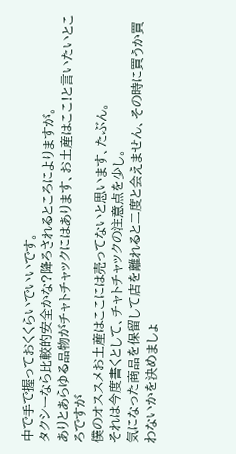中で手で握っておくくらいでいいです。
タクシーなら比較的安全かな?降ろされるところによりますが。
ありとあらゆる品物がチャトチャックにはあります、お土産はここ!と言いたいところですが
僕のオススメお土産はここには売ってないと思います、たぶん。
それは今度書くとして、チャトチャックの注意点を少し。
気になった商品を保留して店を離れると二度と会えません、その時に買うか買わないかを決めましょ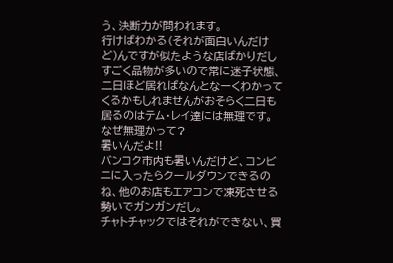う、決断力が問われます。
行けばわかる(それが面白いんだけど)んですが似たような店ばかりだしすごく品物が多いので常に迷子状態、二日ほど居ればなんとなーくわかってくるかもしれませんがおそらく二日も居るのはテム・レイ達には無理です。
なぜ無理かって?
暑いんだよ!!
バンコク市内も暑いんだけど、コンビニに入ったらクールダウンできるのね、他のお店もエアコンで凍死させる勢いでガンガンだし。
チャトチャックではそれができない、買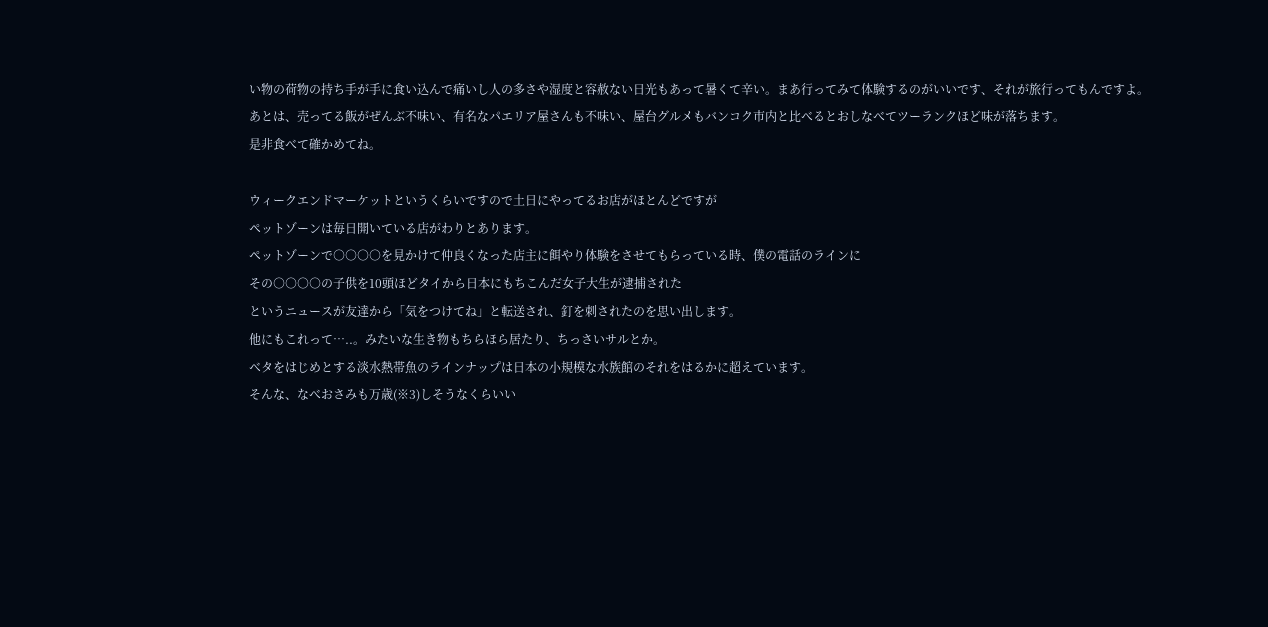い物の荷物の持ち手が手に食い込んで痛いし人の多さや湿度と容赦ない日光もあって暑くて辛い。まあ行ってみて体験するのがいいです、それが旅行ってもんですよ。
あとは、売ってる飯がぜんぶ不味い、有名なパエリア屋さんも不味い、屋台グルメもバンコク市内と比べるとおしなべてツーランクほど味が落ちます。
是非食べて確かめてね。

ウィークエンドマーケットというくらいですので土日にやってるお店がほとんどですが
ペットゾーンは毎日開いている店がわりとあります。
ペットゾーンで○○○○を見かけて仲良くなった店主に餌やり体験をさせてもらっている時、僕の電話のラインに
その○○○○の子供を10頭ほどタイから日本にもちこんだ女子大生が逮捕された
というニュースが友達から「気をつけてね」と転送され、釘を刺されたのを思い出します。
他にもこれって…..。みたいな生き物もちらほら居たり、ちっさいサルとか。
ベタをはじめとする淡水熱帯魚のラインナップは日本の小規模な水族館のそれをはるかに超えています。
そんな、なべおさみも万歳(※3)しそうなくらいい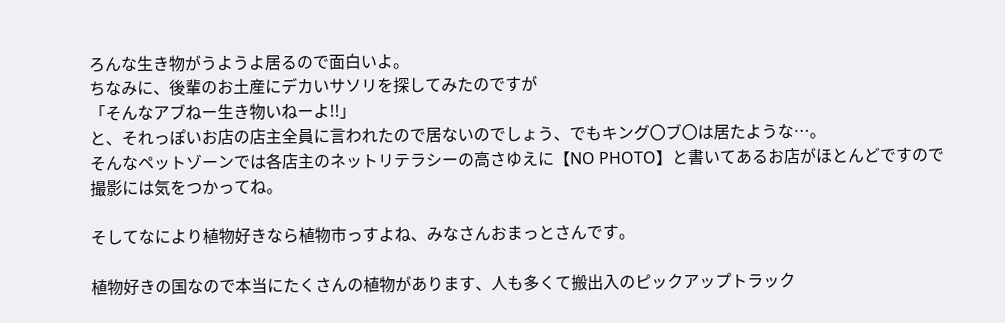ろんな生き物がうようよ居るので面白いよ。
ちなみに、後輩のお土産にデカいサソリを探してみたのですが
「そんなアブねー生き物いねーよ!!」
と、それっぽいお店の店主全員に言われたので居ないのでしょう、でもキング〇ブ〇は居たような…。
そんなペットゾーンでは各店主のネットリテラシーの高さゆえに【NO PHOTO】と書いてあるお店がほとんどですので
撮影には気をつかってね。

そしてなにより植物好きなら植物市っすよね、みなさんおまっとさんです。

植物好きの国なので本当にたくさんの植物があります、人も多くて搬出入のピックアップトラック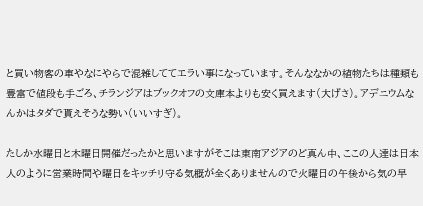と買い物客の車やなにやらで混雑しててエラい事になっています。そんななかの植物たちは種類も豊富で値段も手ごろ、チランジアはブックオフの文庫本よりも安く買えます(大げさ)。アデニウムなんかはタダで貰えそうな勢い(いいすぎ)。

たしか水曜日と木曜日開催だったかと思いますがそこは東南アジアのど真ん中、ここの人達は日本人のように営業時間や曜日をキッチリ守る気概が全くありませんので火曜日の午後から気の早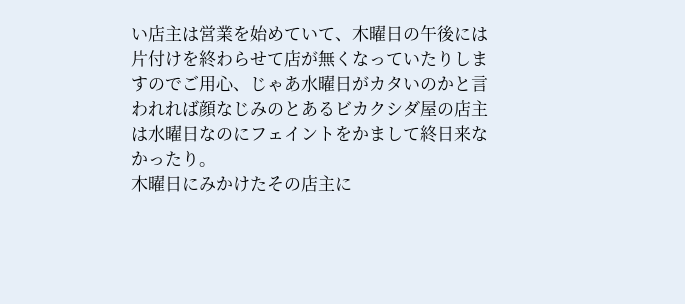い店主は営業を始めていて、木曜日の午後には片付けを終わらせて店が無くなっていたりしますのでご用心、じゃあ水曜日がカタいのかと言われれば顔なじみのとあるビカクシダ屋の店主は水曜日なのにフェイントをかまして終日来なかったり。
木曜日にみかけたその店主に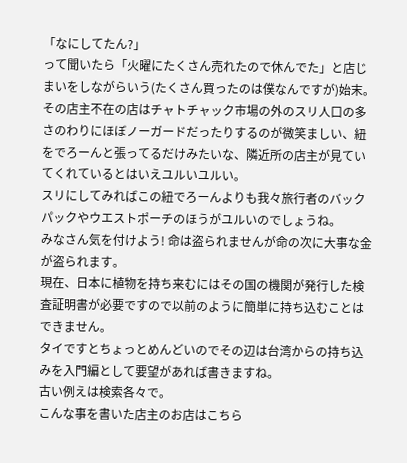「なにしてたん?」
って聞いたら「火曜にたくさん売れたので休んでた」と店じまいをしながらいう(たくさん買ったのは僕なんですが)始末。
その店主不在の店はチャトチャック市場の外のスリ人口の多さのわりにほぼノーガードだったりするのが微笑ましい、紐をでろーんと張ってるだけみたいな、隣近所の店主が見ていてくれているとはいえユルいユルい。
スリにしてみればこの紐でろーんよりも我々旅行者のバックパックやウエストポーチのほうがユルいのでしょうね。
みなさん気を付けよう! 命は盗られませんが命の次に大事な金が盗られます。
現在、日本に植物を持ち来むにはその国の機関が発行した検査証明書が必要ですので以前のように簡単に持ち込むことはできません。
タイですとちょっとめんどいのでその辺は台湾からの持ち込みを入門編として要望があれば書きますね。
古い例えは検索各々で。
こんな事を書いた店主のお店はこちら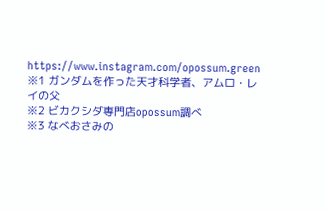https://www.instagram.com/opossum.green
※1 ガンダムを作った天才科学者、アムロ・レイの父
※2 ビカクシダ専門店opossum調べ
※3 なべおさみの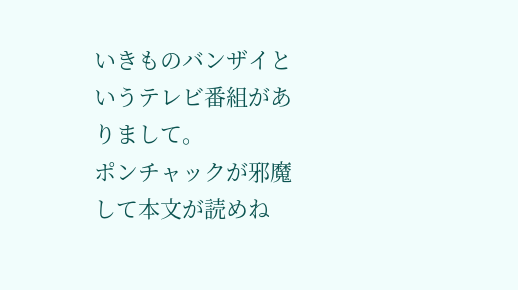いきものバンザイというテレビ番組がありまして。
ポンチャックが邪魔して本文が読めね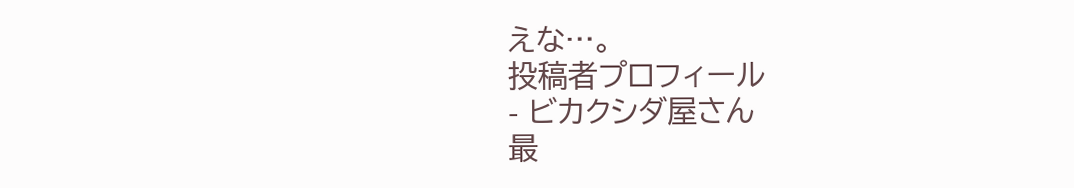えな…。
投稿者プロフィール
- ビカクシダ屋さん
最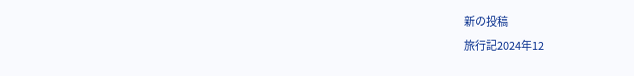新の投稿
旅行記2024年12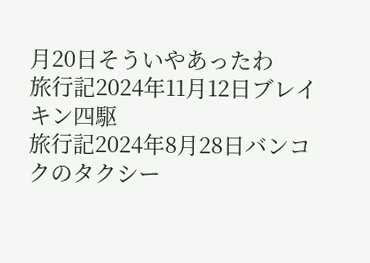月20日そういやあったわ
旅行記2024年11月12日ブレイキン四駆
旅行記2024年8月28日バンコクのタクシー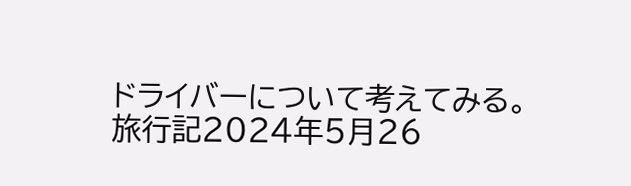ドライバーについて考えてみる。
旅行記2024年5月26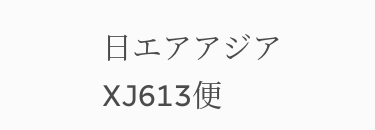日エアアジアXJ613便